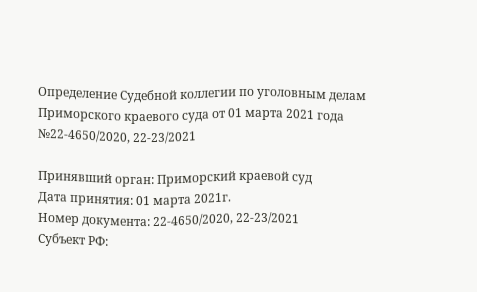Определение Судебной коллегии по уголовным делам Приморского краевого суда от 01 марта 2021 года №22-4650/2020, 22-23/2021

Принявший орган: Приморский краевой суд
Дата принятия: 01 марта 2021г.
Номер документа: 22-4650/2020, 22-23/2021
Субъект РФ: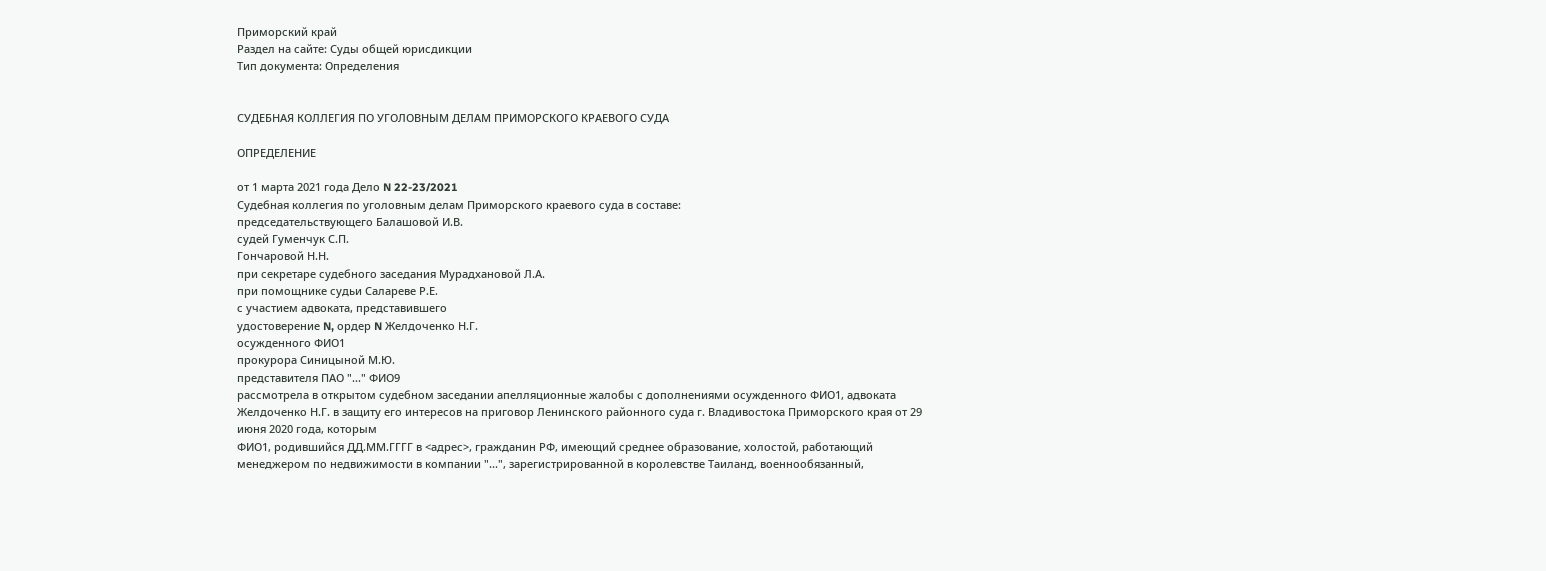Приморский край
Раздел на сайте: Суды общей юрисдикции
Тип документа: Определения


СУДЕБНАЯ КОЛЛЕГИЯ ПО УГОЛОВНЫМ ДЕЛАМ ПРИМОРСКОГО КРАЕВОГО СУДА

ОПРЕДЕЛЕНИЕ

от 1 марта 2021 года Дело N 22-23/2021
Судебная коллегия по уголовным делам Приморского краевого суда в составе:
председательствующего Балашовой И.В.
судей Гуменчук С.П.
Гончаровой Н.Н.
при секретаре судебного заседания Мурадхановой Л.А.
при помощнике судьи Салареве Р.Е.
с участием адвоката, представившего
удостоверение N, ордер N Желдоченко Н.Г.
осужденного ФИО1
прокурора Синицыной М.Ю.
представителя ПАО "..." ФИО9
рассмотрела в открытом судебном заседании апелляционные жалобы с дополнениями осужденного ФИО1, адвоката Желдоченко Н.Г. в защиту его интересов на приговор Ленинского районного суда г. Владивостока Приморского края от 29 июня 2020 года, которым
ФИО1, родившийся ДД.ММ.ГГГГ в <адрес>, гражданин РФ, имеющий среднее образование, холостой, работающий менеджером по недвижимости в компании "...", зарегистрированной в королевстве Таиланд, военнообязанный,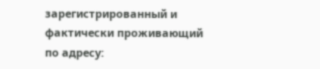зарегистрированный и фактически проживающий по адресу: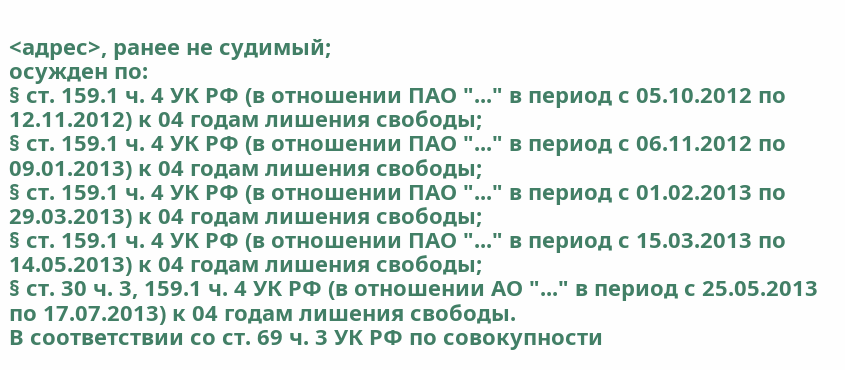<адрес>, ранее не судимый;
осужден по:
§ ст. 159.1 ч. 4 УК РФ (в отношении ПАО "..." в период с 05.10.2012 по 12.11.2012) к 04 годам лишения свободы;
§ ст. 159.1 ч. 4 УК РФ (в отношении ПАО "..." в период с 06.11.2012 по 09.01.2013) к 04 годам лишения свободы;
§ ст. 159.1 ч. 4 УК РФ (в отношении ПАО "..." в период с 01.02.2013 по 29.03.2013) к 04 годам лишения свободы;
§ ст. 159.1 ч. 4 УК РФ (в отношении ПАО "..." в период с 15.03.2013 по 14.05.2013) к 04 годам лишения свободы;
§ ст. 30 ч. 3, 159.1 ч. 4 УК РФ (в отношении АО "..." в период с 25.05.2013 по 17.07.2013) к 04 годам лишения свободы.
В соответствии со ст. 69 ч. 3 УК РФ по совокупности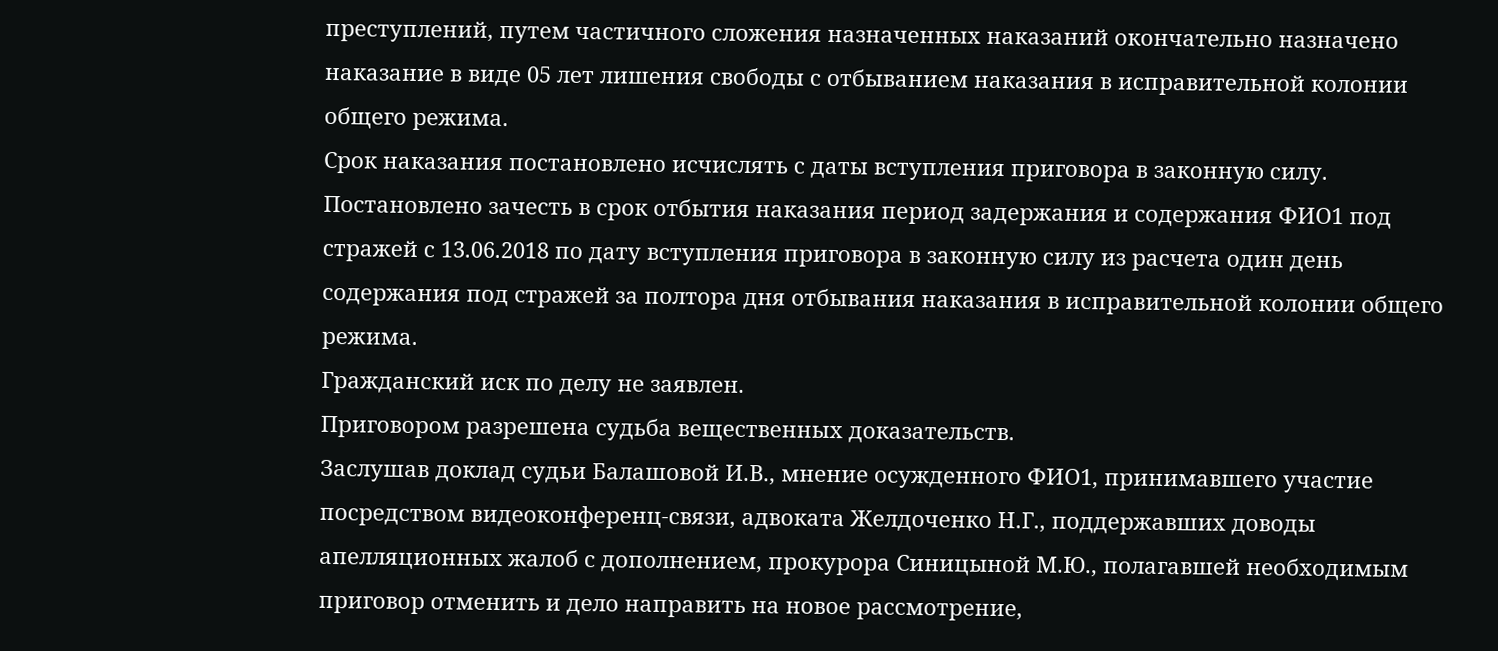преступлений, путем частичного сложения назначенных наказаний окончательно назначено наказание в виде 05 лет лишения свободы с отбыванием наказания в исправительной колонии общего режима.
Срок наказания постановлено исчислять с даты вступления приговора в законную силу.
Постановлено зачесть в срок отбытия наказания период задержания и содержания ФИО1 под стражей с 13.06.2018 по дату вступления приговора в законную силу из расчета один день содержания под стражей за полтора дня отбывания наказания в исправительной колонии общего режима.
Гражданский иск по делу не заявлен.
Приговором разрешена судьба вещественных доказательств.
Заслушав доклад судьи Балашовой И.В., мнение осужденного ФИО1, принимавшего участие посредством видеоконференц-связи, адвоката Желдоченко Н.Г., поддержавших доводы апелляционных жалоб с дополнением, прокурора Синицыной М.Ю., полагавшей необходимым приговор отменить и дело направить на новое рассмотрение,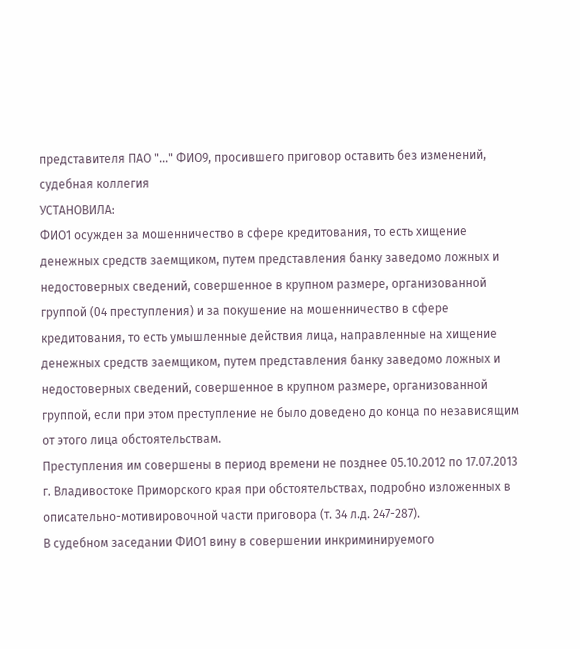представителя ПАО "..." ФИО9, просившего приговор оставить без изменений, судебная коллегия
УСТАНОВИЛА:
ФИО1 осужден за мошенничество в сфере кредитования, то есть хищение денежных средств заемщиком, путем представления банку заведомо ложных и недостоверных сведений, совершенное в крупном размере, организованной группой (04 преступления) и за покушение на мошенничество в сфере кредитования, то есть умышленные действия лица, направленные на хищение денежных средств заемщиком, путем представления банку заведомо ложных и недостоверных сведений, совершенное в крупном размере, организованной группой, если при этом преступление не было доведено до конца по независящим от этого лица обстоятельствам.
Преступления им совершены в период времени не позднее 05.10.2012 по 17.07.2013 г. Владивостоке Приморского края при обстоятельствах, подробно изложенных в описательно-мотивировочной части приговора (т. 34 л.д. 247-287).
В судебном заседании ФИО1 вину в совершении инкриминируемого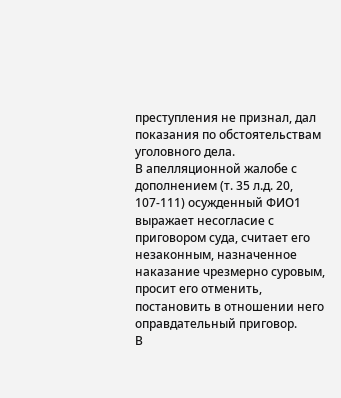преступления не признал, дал показания по обстоятельствам уголовного дела.
В апелляционной жалобе с дополнением (т. 35 л.д. 20, 107-111) осужденный ФИО1 выражает несогласие с приговором суда, считает его незаконным, назначенное наказание чрезмерно суровым, просит его отменить, постановить в отношении него оправдательный приговор.
В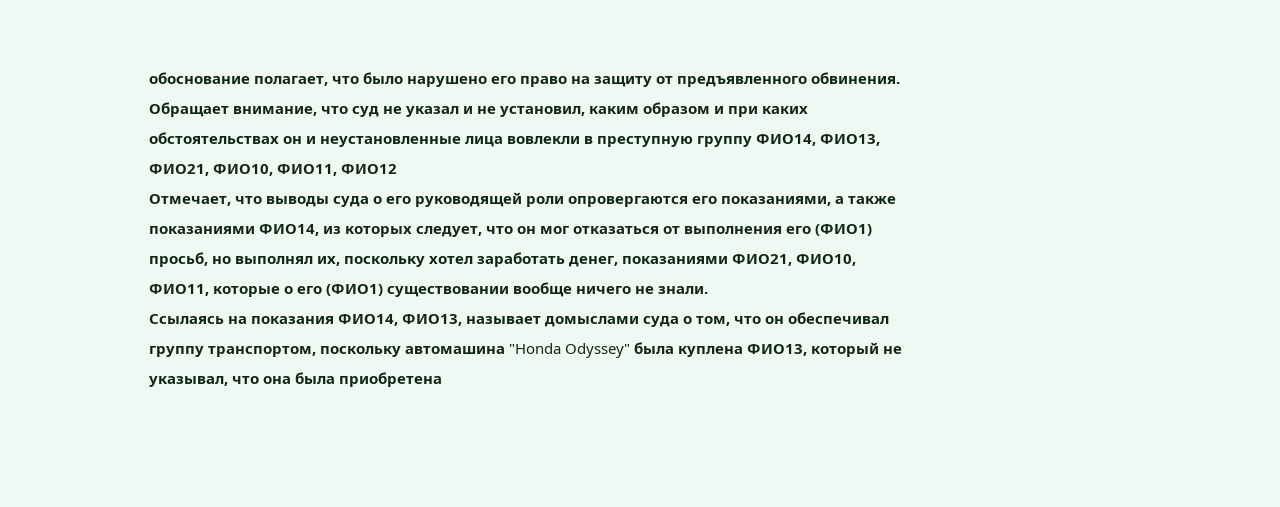обоснование полагает, что было нарушено его право на защиту от предъявленного обвинения.
Обращает внимание, что суд не указал и не установил, каким образом и при каких обстоятельствах он и неустановленные лица вовлекли в преступную группу ФИО14, ФИО13, ФИО21, ФИО10, ФИО11, ФИО12
Отмечает, что выводы суда о его руководящей роли опровергаются его показаниями, а также показаниями ФИО14, из которых следует, что он мог отказаться от выполнения его (ФИО1) просьб, но выполнял их, поскольку хотел заработать денег, показаниями ФИО21, ФИО10, ФИО11, которые о его (ФИО1) существовании вообще ничего не знали.
Ссылаясь на показания ФИО14, ФИО13, называет домыслами суда о том, что он обеспечивал группу транспортом, поскольку автомашина "Honda Odyssey" была куплена ФИО13, который не указывал, что она была приобретена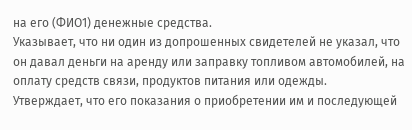на его (ФИО1) денежные средства.
Указывает, что ни один из допрошенных свидетелей не указал, что он давал деньги на аренду или заправку топливом автомобилей, на оплату средств связи, продуктов питания или одежды.
Утверждает, что его показания о приобретении им и последующей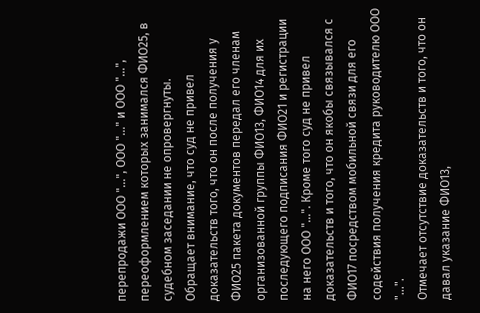перепродажи ООО "...", ООО "..." и ООО "...", переоформлением которых занимался ФИО25, в судебном заседании не опровергнуты.
Обращает внимание, что суд не привел доказательств того, что он после получения у ФИО25 пакета документов передал его членам организованной группы ФИО13, ФИО14 для их последующего подписания ФИО21 и регистрации на него ООО "...". Кроме того суд не привел доказательств и того, что он якобы связывался с ФИО17 посредством мобильной связи для его содействия получения кредита руководителю ООО "...".
Отмечает отсутствие доказательств и того, что он давал указание ФИО13,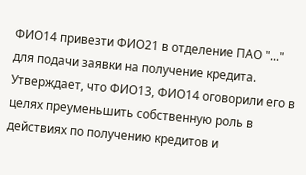ФИО14 привезти ФИО21 в отделение ПАО "..." для подачи заявки на получение кредита.
Утверждает, что ФИО13, ФИО14 оговорили его в целях преуменьшить собственную роль в действиях по получению кредитов и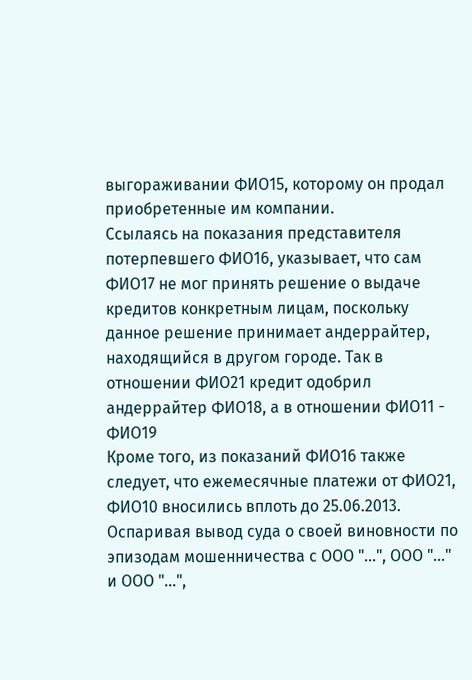выгораживании ФИО15, которому он продал приобретенные им компании.
Ссылаясь на показания представителя потерпевшего ФИО16, указывает, что сам ФИО17 не мог принять решение о выдаче кредитов конкретным лицам, поскольку данное решение принимает андеррайтер, находящийся в другом городе. Так в отношении ФИО21 кредит одобрил андеррайтер ФИО18, а в отношении ФИО11 - ФИО19
Кроме того, из показаний ФИО16 также следует, что ежемесячные платежи от ФИО21, ФИО10 вносились вплоть до 25.06.2013.
Оспаривая вывод суда о своей виновности по эпизодам мошенничества с ООО "...", ООО "..." и ООО "...",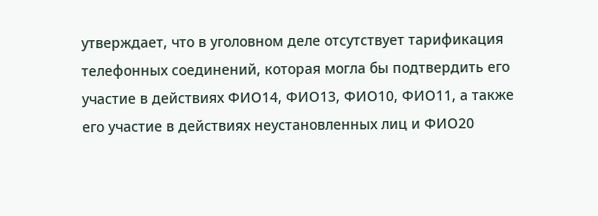утверждает, что в уголовном деле отсутствует тарификация телефонных соединений, которая могла бы подтвердить его участие в действиях ФИО14, ФИО13, ФИО10, ФИО11, а также его участие в действиях неустановленных лиц и ФИО20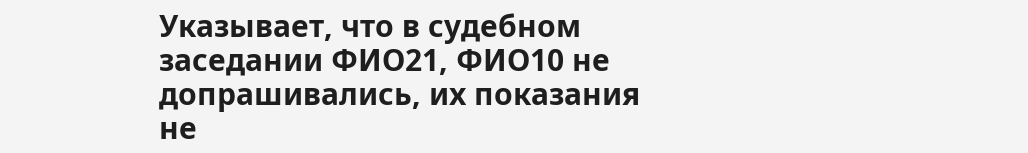Указывает, что в судебном заседании ФИО21, ФИО10 не допрашивались, их показания не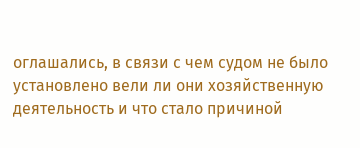оглашались, в связи с чем судом не было установлено вели ли они хозяйственную деятельность и что стало причиной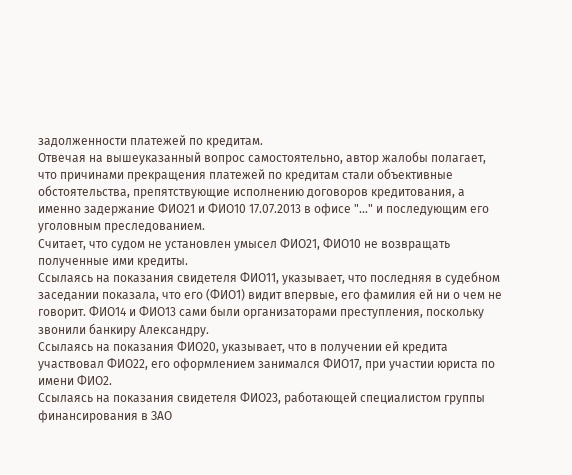задолженности платежей по кредитам.
Отвечая на вышеуказанный вопрос самостоятельно, автор жалобы полагает, что причинами прекращения платежей по кредитам стали объективные обстоятельства, препятствующие исполнению договоров кредитования, а именно задержание ФИО21 и ФИО10 17.07.2013 в офисе "..." и последующим его уголовным преследованием.
Считает, что судом не установлен умысел ФИО21, ФИО10 не возвращать полученные ими кредиты.
Ссылаясь на показания свидетеля ФИО11, указывает, что последняя в судебном заседании показала, что его (ФИО1) видит впервые, его фамилия ей ни о чем не говорит. ФИО14 и ФИО13 сами были организаторами преступления, поскольку звонили банкиру Александру.
Ссылаясь на показания ФИО20, указывает, что в получении ей кредита участвовал ФИО22, его оформлением занимался ФИО17, при участии юриста по имени ФИО2.
Ссылаясь на показания свидетеля ФИО23, работающей специалистом группы финансирования в ЗАО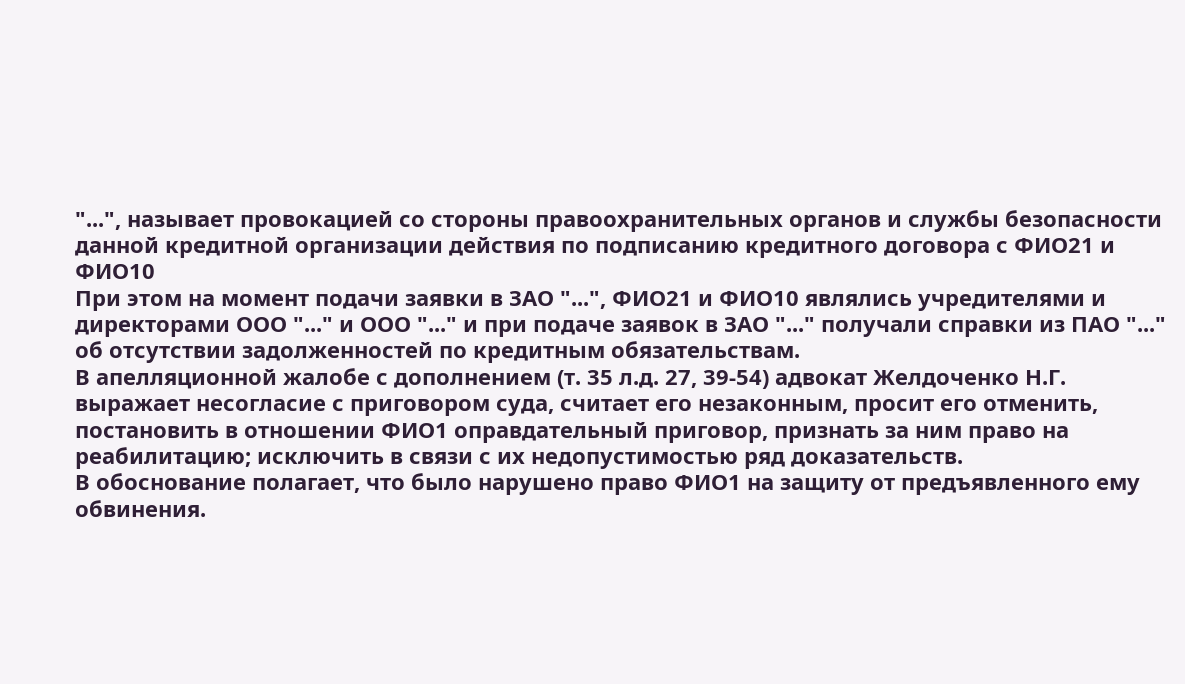"...", называет провокацией со стороны правоохранительных органов и службы безопасности данной кредитной организации действия по подписанию кредитного договора с ФИО21 и ФИО10
При этом на момент подачи заявки в ЗАО "...", ФИО21 и ФИО10 являлись учредителями и директорами ООО "..." и ООО "..." и при подаче заявок в ЗАО "..." получали справки из ПАО "..." об отсутствии задолженностей по кредитным обязательствам.
В апелляционной жалобе с дополнением (т. 35 л.д. 27, 39-54) адвокат Желдоченко Н.Г. выражает несогласие с приговором суда, считает его незаконным, просит его отменить, постановить в отношении ФИО1 оправдательный приговор, признать за ним право на реабилитацию; исключить в связи с их недопустимостью ряд доказательств.
В обоснование полагает, что было нарушено право ФИО1 на защиту от предъявленного ему обвинения.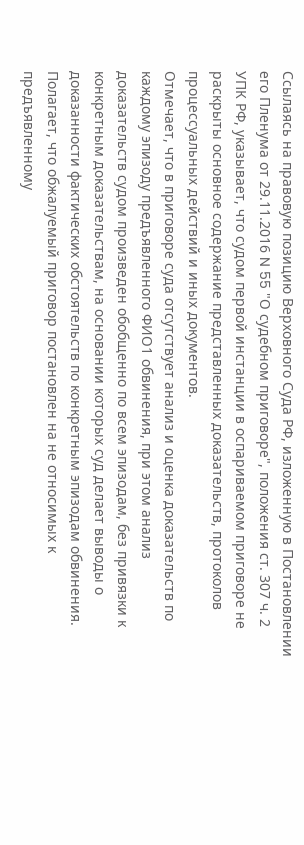Ссылаясь на правовую позицию Верховного Суда РФ, изложенную в Постановлении его Пленума от 29.11.2016 N 55 "О судебном приговоре", положения ст. 307 ч. 2 УПК РФ, указывает, что судом первой инстанции в оспариваемом приговоре не раскрыты основное содержание представленных доказательств, протоколов процессуальных действий и иных документов.
Отмечает, что в приговоре суда отсутствует анализ и оценка доказательств по каждому эпизоду предъявленного ФИО1 обвинения, при этом анализ доказательств судом произведен обобщенно по всем эпизодам, без привязки к конкретным доказательствам, на основании которых суд делает выводы о доказанности фактических обстоятельств по конкретным эпизодам обвинения.
Полагает, что обжалуемый приговор постановлен на не относимых к предъявленному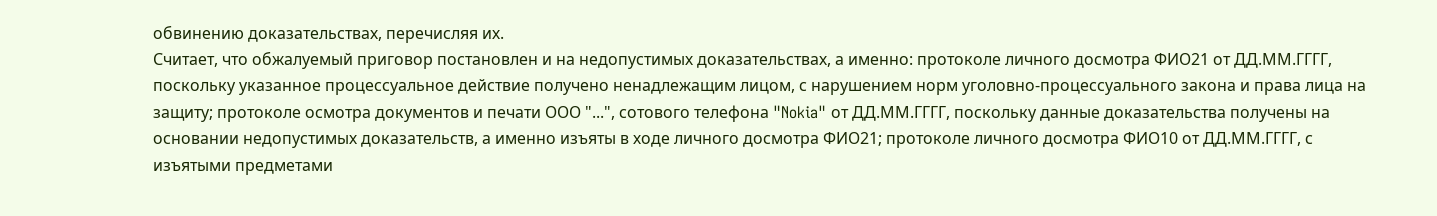обвинению доказательствах, перечисляя их.
Считает, что обжалуемый приговор постановлен и на недопустимых доказательствах, а именно: протоколе личного досмотра ФИО21 от ДД.ММ.ГГГГ, поскольку указанное процессуальное действие получено ненадлежащим лицом, с нарушением норм уголовно-процессуального закона и права лица на защиту; протоколе осмотра документов и печати ООО "...", сотового телефона "Nokia" от ДД.ММ.ГГГГ, поскольку данные доказательства получены на основании недопустимых доказательств, а именно изъяты в ходе личного досмотра ФИО21; протоколе личного досмотра ФИО10 от ДД.ММ.ГГГГ, с изъятыми предметами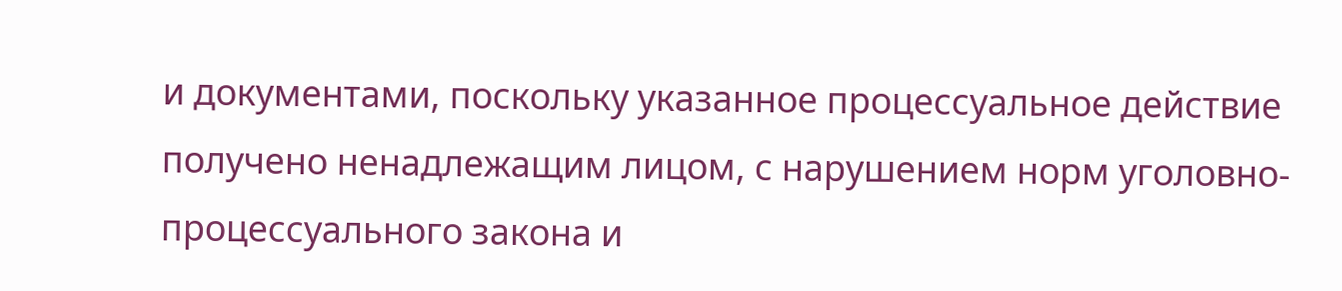и документами, поскольку указанное процессуальное действие получено ненадлежащим лицом, с нарушением норм уголовно-процессуального закона и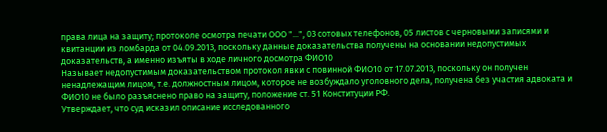права лица на защиту; протоколе осмотра печати ООО "...", 03 сотовых телефонов, 05 листов с черновыми записями и квитанции из ломбарда от 04.09.2013, поскольку данные доказательства получены на основании недопустимых доказательств, а именно изъяты в ходе личного досмотра ФИО10
Называет недопустимым доказательством протокол явки с повинной ФИО10 от 17.07.2013, поскольку он получен ненадлежащим лицом, т.е. должностным лицом, которое не возбуждало уголовного дела, получена без участия адвоката и ФИО10 не было разъяснено право на защиту, положение ст. 51 Конституции РФ.
Утверждает, что суд исказил описание исследованного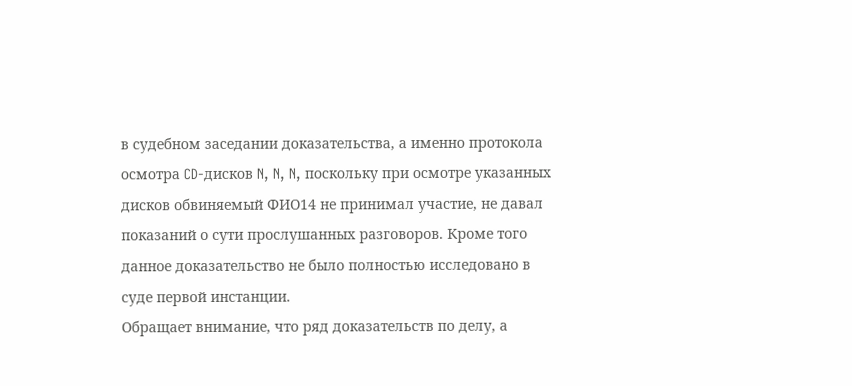в судебном заседании доказательства, а именно протокола осмотра CD-дисков N, N, N, поскольку при осмотре указанных дисков обвиняемый ФИО14 не принимал участие, не давал показаний о сути прослушанных разговоров. Кроме того данное доказательство не было полностью исследовано в суде первой инстанции.
Обращает внимание, что ряд доказательств по делу, а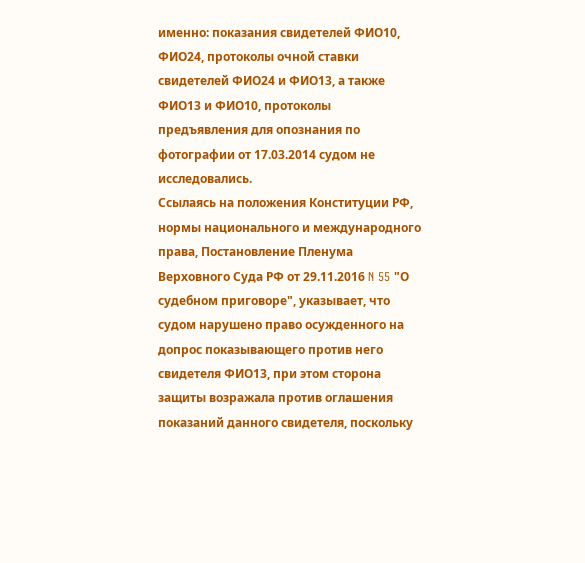именно: показания свидетелей ФИО10, ФИО24, протоколы очной ставки свидетелей ФИО24 и ФИО13, а также ФИО13 и ФИО10, протоколы предъявления для опознания по фотографии от 17.03.2014 судом не исследовались.
Ссылаясь на положения Конституции РФ, нормы национального и международного права, Постановление Пленума Верховного Суда РФ от 29.11.2016 N 55 "О судебном приговоре", указывает, что судом нарушено право осужденного на допрос показывающего против него свидетеля ФИО13, при этом сторона защиты возражала против оглашения показаний данного свидетеля, поскольку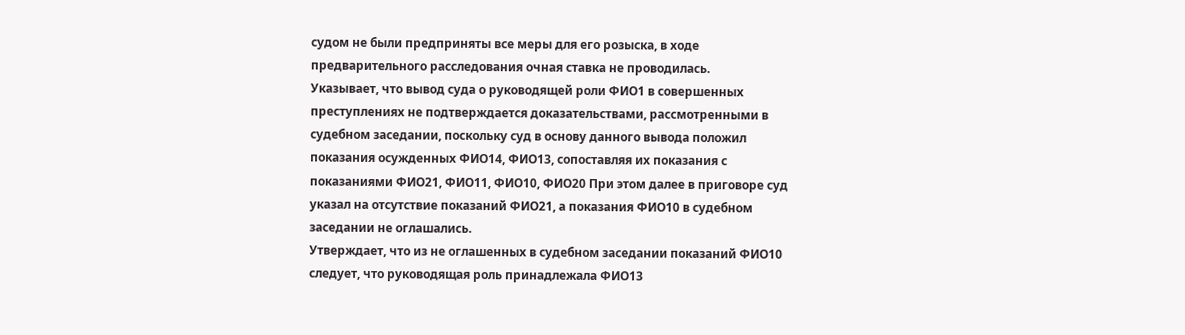судом не были предприняты все меры для его розыска, в ходе предварительного расследования очная ставка не проводилась.
Указывает, что вывод суда о руководящей роли ФИО1 в совершенных преступлениях не подтверждается доказательствами, рассмотренными в судебном заседании, поскольку суд в основу данного вывода положил показания осужденных ФИО14, ФИО13, сопоставляя их показания с показаниями ФИО21, ФИО11, ФИО10, ФИО20 При этом далее в приговоре суд указал на отсутствие показаний ФИО21, а показания ФИО10 в судебном заседании не оглашались.
Утверждает, что из не оглашенных в судебном заседании показаний ФИО10 следует, что руководящая роль принадлежала ФИО13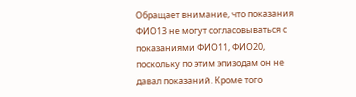Обращает внимание, что показания ФИО13 не могут согласовываться с показаниями ФИО11, ФИО20, поскольку по этим эпизодам он не давал показаний. Кроме того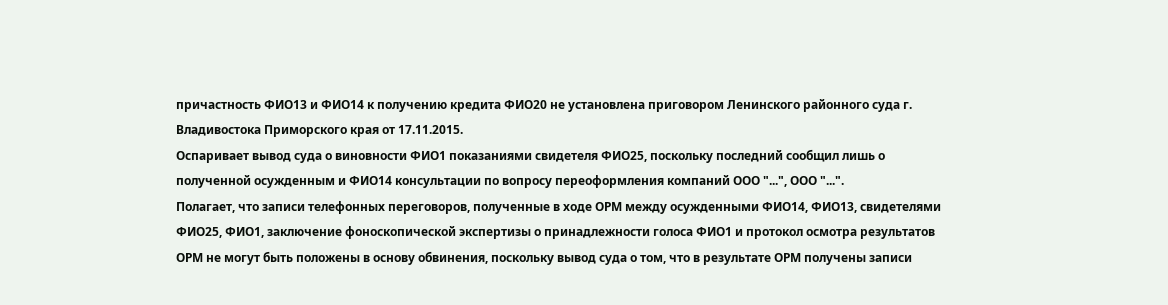причастность ФИО13 и ФИО14 к получению кредита ФИО20 не установлена приговором Ленинского районного суда г. Владивостока Приморского края от 17.11.2015.
Оспаривает вывод суда о виновности ФИО1 показаниями свидетеля ФИО25, поскольку последний сообщил лишь о полученной осужденным и ФИО14 консультации по вопросу переоформления компаний ООО "...", ООО "...".
Полагает, что записи телефонных переговоров, полученные в ходе ОРМ между осужденными ФИО14, ФИО13, свидетелями ФИО25, ФИО1, заключение фоноскопической экспертизы о принадлежности голоса ФИО1 и протокол осмотра результатов ОРМ не могут быть положены в основу обвинения, поскольку вывод суда о том, что в результате ОРМ получены записи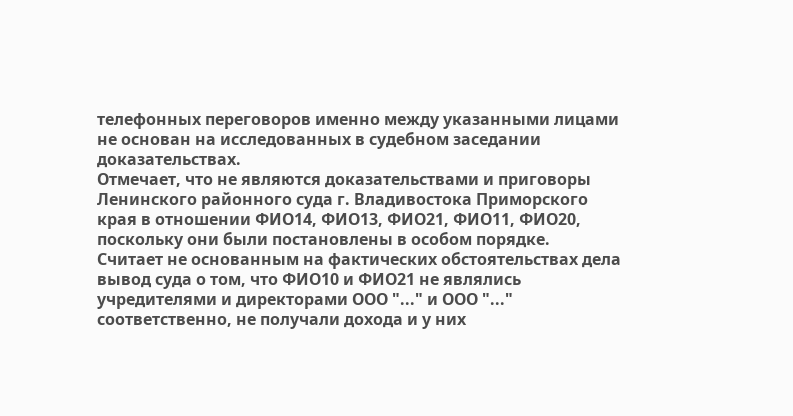телефонных переговоров именно между указанными лицами не основан на исследованных в судебном заседании доказательствах.
Отмечает, что не являются доказательствами и приговоры Ленинского районного суда г. Владивостока Приморского края в отношении ФИО14, ФИО13, ФИО21, ФИО11, ФИО20, поскольку они были постановлены в особом порядке.
Считает не основанным на фактических обстоятельствах дела вывод суда о том, что ФИО10 и ФИО21 не являлись учредителями и директорами ООО "..." и ООО "..." соответственно, не получали дохода и у них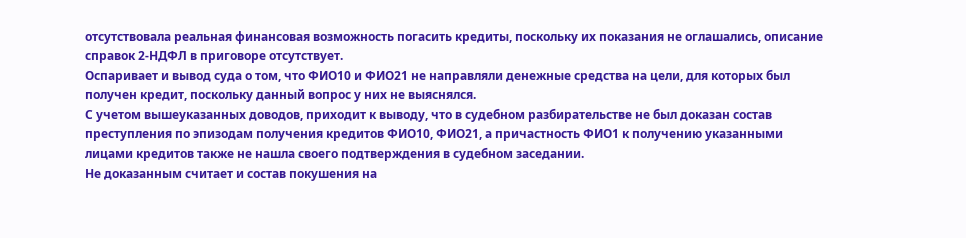отсутствовала реальная финансовая возможность погасить кредиты, поскольку их показания не оглашались, описание справок 2-НДФЛ в приговоре отсутствует.
Оспаривает и вывод суда о том, что ФИО10 и ФИО21 не направляли денежные средства на цели, для которых был получен кредит, поскольку данный вопрос у них не выяснялся.
С учетом вышеуказанных доводов, приходит к выводу, что в судебном разбирательстве не был доказан состав преступления по эпизодам получения кредитов ФИО10, ФИО21, а причастность ФИО1 к получению указанными лицами кредитов также не нашла своего подтверждения в судебном заседании.
Не доказанным считает и состав покушения на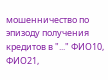мошенничество по эпизоду получения кредитов в "..." ФИО10, ФИО21,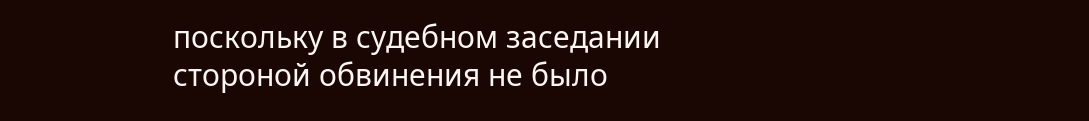поскольку в судебном заседании стороной обвинения не было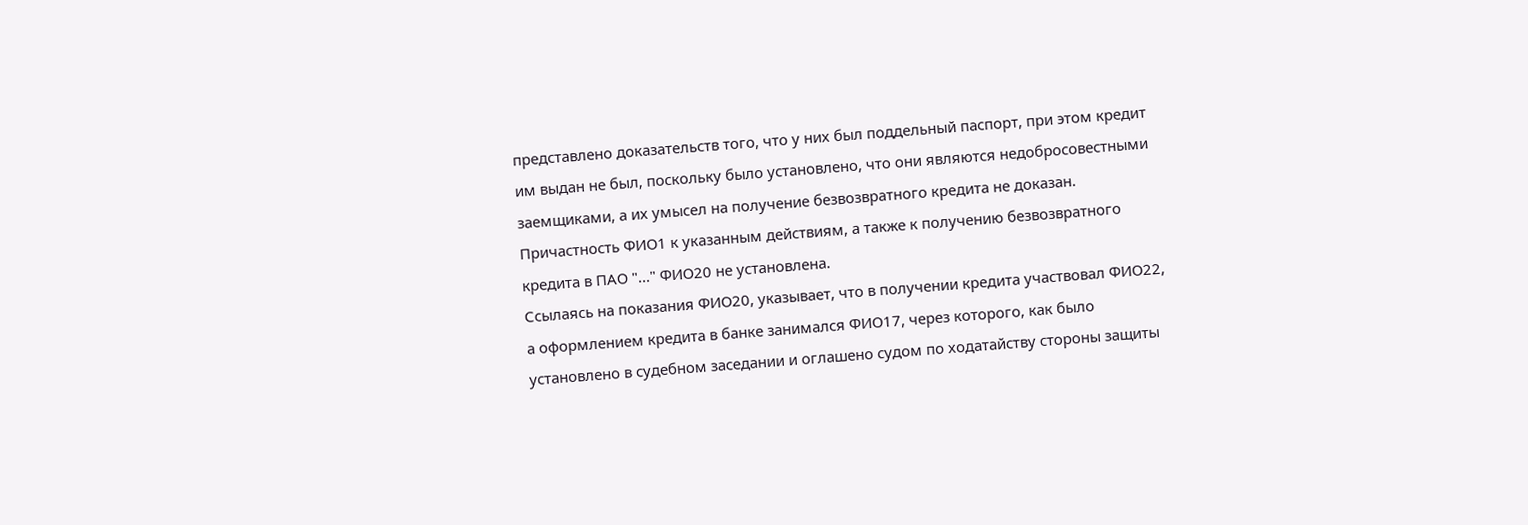представлено доказательств того, что у них был поддельный паспорт, при этом кредит им выдан не был, поскольку было установлено, что они являются недобросовестными заемщиками, а их умысел на получение безвозвратного кредита не доказан.
Причастность ФИО1 к указанным действиям, а также к получению безвозвратного кредита в ПАО "..." ФИО20 не установлена.
Ссылаясь на показания ФИО20, указывает, что в получении кредита участвовал ФИО22, а оформлением кредита в банке занимался ФИО17, через которого, как было установлено в судебном заседании и оглашено судом по ходатайству стороны защиты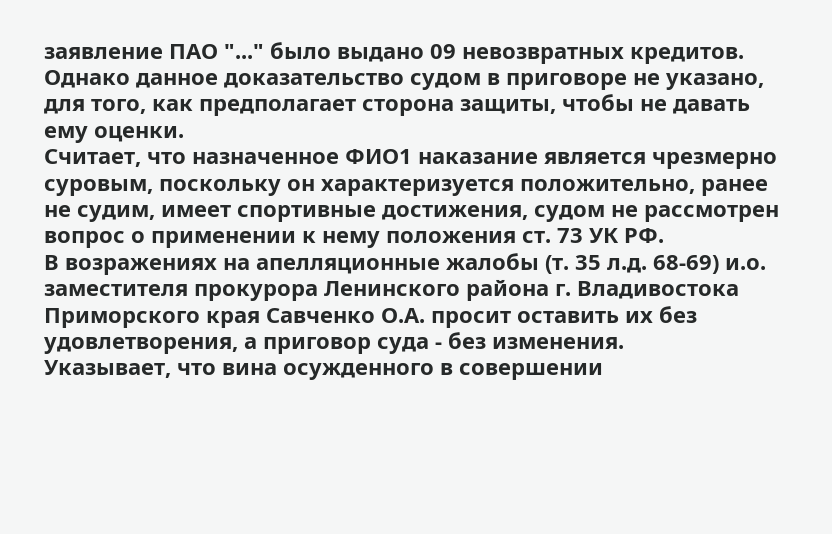заявление ПАО "..." было выдано 09 невозвратных кредитов. Однако данное доказательство судом в приговоре не указано, для того, как предполагает сторона защиты, чтобы не давать ему оценки.
Считает, что назначенное ФИО1 наказание является чрезмерно суровым, поскольку он характеризуется положительно, ранее не судим, имеет спортивные достижения, судом не рассмотрен вопрос о применении к нему положения ст. 73 УК РФ.
В возражениях на апелляционные жалобы (т. 35 л.д. 68-69) и.о. заместителя прокурора Ленинского района г. Владивостока Приморского края Савченко О.А. просит оставить их без удовлетворения, а приговор суда - без изменения.
Указывает, что вина осужденного в совершении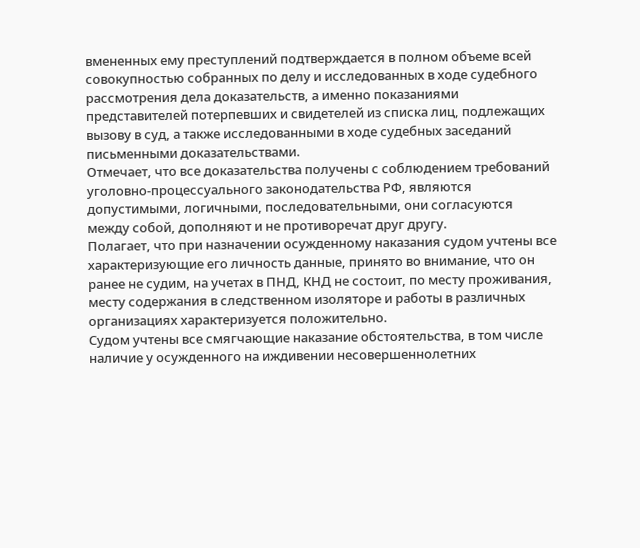вмененных ему преступлений подтверждается в полном объеме всей совокупностью собранных по делу и исследованных в ходе судебного рассмотрения дела доказательств, а именно показаниями представителей потерпевших и свидетелей из списка лиц, подлежащих вызову в суд, а также исследованными в ходе судебных заседаний письменными доказательствами.
Отмечает, что все доказательства получены с соблюдением требований уголовно-процессуального законодательства РФ, являются допустимыми, логичными, последовательными, они согласуются между собой, дополняют и не противоречат друг другу.
Полагает, что при назначении осужденному наказания судом учтены все характеризующие его личность данные, принято во внимание, что он ранее не судим, на учетах в ПНД, КНД не состоит, по месту проживания, месту содержания в следственном изоляторе и работы в различных организациях характеризуется положительно.
Судом учтены все смягчающие наказание обстоятельства, в том числе наличие у осужденного на иждивении несовершеннолетних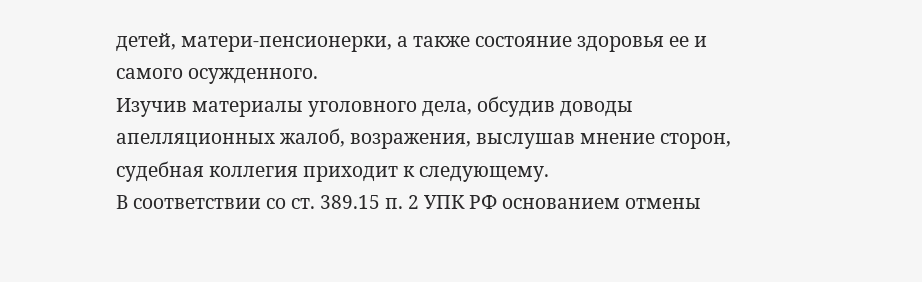детей, матери-пенсионерки, а также состояние здоровья ее и самого осужденного.
Изучив материалы уголовного дела, обсудив доводы апелляционных жалоб, возражения, выслушав мнение сторон, судебная коллегия приходит к следующему.
В соответствии со ст. 389.15 п. 2 УПК РФ основанием отмены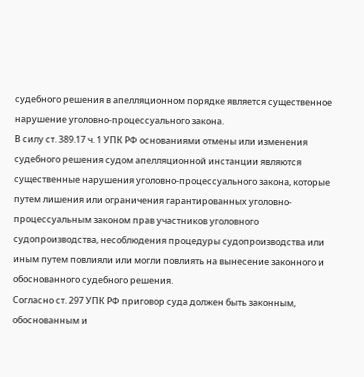судебного решения в апелляционном порядке является существенное нарушение уголовно-процессуального закона.
В силу ст. 389.17 ч. 1 УПК РФ основаниями отмены или изменения судебного решения судом апелляционной инстанции являются существенные нарушения уголовно-процессуального закона, которые путем лишения или ограничения гарантированных уголовно-процессуальным законом прав участников уголовного судопроизводства, несоблюдения процедуры судопроизводства или иным путем повлияли или могли повлиять на вынесение законного и обоснованного судебного решения.
Согласно ст. 297 УПК РФ приговор суда должен быть законным, обоснованным и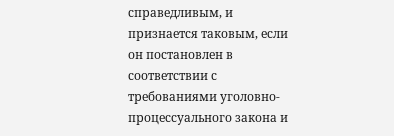справедливым, и признается таковым, если он постановлен в соответствии с требованиями уголовно-процессуального закона и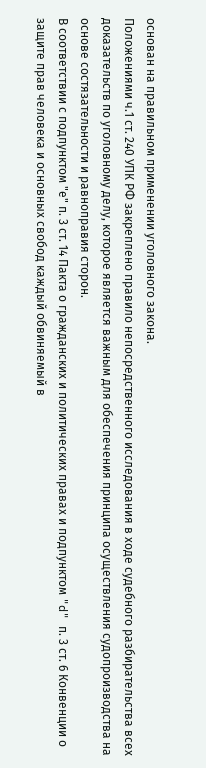основан на правильном применении уголовного закона.
Положениями ч.1 ст. 240 УПК РФ закреплено правило непосредственного исследования в ходе судебного разбирательства всех доказательств по уголовному делу, которое является важным для обеспечения принципа осуществления судопроизводства на основе состязательности и равноправия сторон.
В соответствии с подпунктом "е" п. 3 ст. 14 Пакта о гражданских и политических правах и подпунктом "d" п. 3 ст. 6 Конвенции о защите прав человека и основных свобод каждый обвиняемый в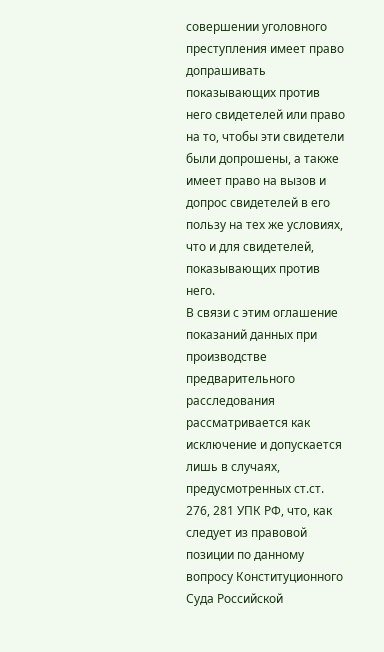совершении уголовного преступления имеет право допрашивать показывающих против него свидетелей или право на то, чтобы эти свидетели были допрошены, а также имеет право на вызов и допрос свидетелей в его пользу на тех же условиях, что и для свидетелей, показывающих против него.
В связи с этим оглашение показаний данных при производстве предварительного расследования рассматривается как исключение и допускается лишь в случаях, предусмотренных ст.ст. 276, 281 УПК РФ, что, как следует из правовой позиции по данному вопросу Конституционного Суда Российской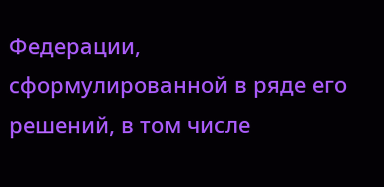Федерации, сформулированной в ряде его решений, в том числе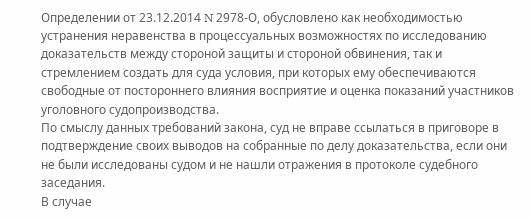Определении от 23.12.2014 N 2978-О, обусловлено как необходимостью устранения неравенства в процессуальных возможностях по исследованию доказательств между стороной защиты и стороной обвинения, так и стремлением создать для суда условия, при которых ему обеспечиваются свободные от постороннего влияния восприятие и оценка показаний участников уголовного судопроизводства.
По смыслу данных требований закона, суд не вправе ссылаться в приговоре в подтверждение своих выводов на собранные по делу доказательства, если они не были исследованы судом и не нашли отражения в протоколе судебного заседания.
В случае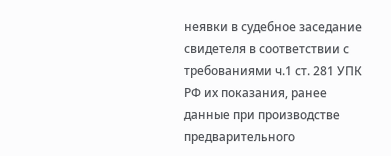неявки в судебное заседание свидетеля в соответствии с требованиями ч.1 ст. 281 УПК РФ их показания, ранее данные при производстве предварительного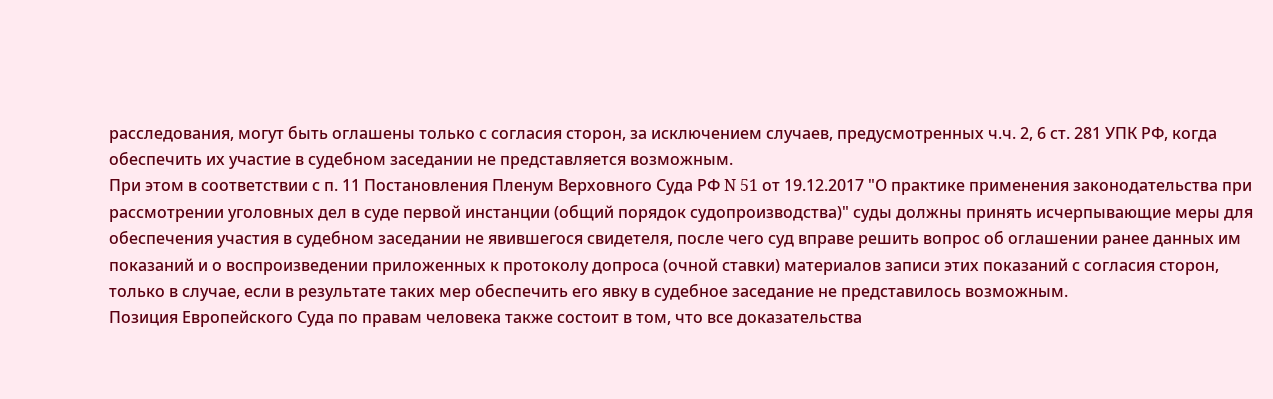расследования, могут быть оглашены только с согласия сторон, за исключением случаев, предусмотренных ч.ч. 2, 6 ст. 281 УПК РФ, когда обеспечить их участие в судебном заседании не представляется возможным.
При этом в соответствии с п. 11 Постановления Пленум Верховного Суда РФ N 51 от 19.12.2017 "О практике применения законодательства при рассмотрении уголовных дел в суде первой инстанции (общий порядок судопроизводства)" суды должны принять исчерпывающие меры для обеспечения участия в судебном заседании не явившегося свидетеля, после чего суд вправе решить вопрос об оглашении ранее данных им показаний и о воспроизведении приложенных к протоколу допроса (очной ставки) материалов записи этих показаний с согласия сторон, только в случае, если в результате таких мер обеспечить его явку в судебное заседание не представилось возможным.
Позиция Европейского Суда по правам человека также состоит в том, что все доказательства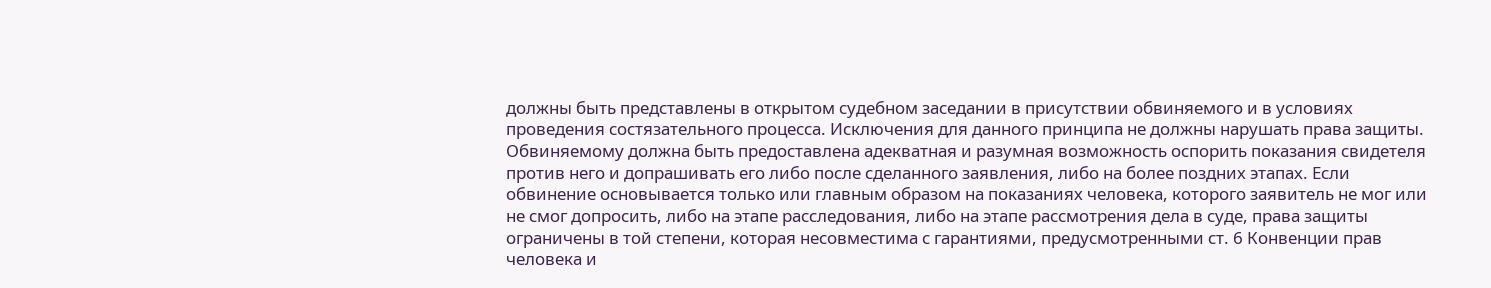должны быть представлены в открытом судебном заседании в присутствии обвиняемого и в условиях проведения состязательного процесса. Исключения для данного принципа не должны нарушать права защиты. Обвиняемому должна быть предоставлена адекватная и разумная возможность оспорить показания свидетеля против него и допрашивать его либо после сделанного заявления, либо на более поздних этапах. Если обвинение основывается только или главным образом на показаниях человека, которого заявитель не мог или не смог допросить, либо на этапе расследования, либо на этапе рассмотрения дела в суде, права защиты ограничены в той степени, которая несовместима с гарантиями, предусмотренными ст. 6 Конвенции прав человека и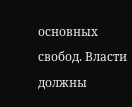основных свобод. Власти должны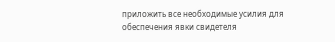приложить все необходимые усилия для обеспечения явки свидетеля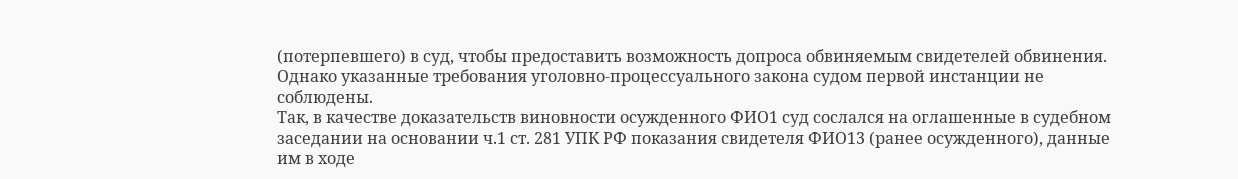(потерпевшего) в суд, чтобы предоставить возможность допроса обвиняемым свидетелей обвинения.
Однако указанные требования уголовно-процессуального закона судом первой инстанции не соблюдены.
Так, в качестве доказательств виновности осужденного ФИО1 суд сослался на оглашенные в судебном заседании на основании ч.1 ст. 281 УПК РФ показания свидетеля ФИО13 (ранее осужденного), данные им в ходе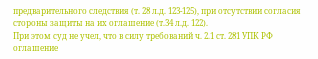предварительного следствия (т. 28 л.д. 123-125), при отсутствии согласия стороны защиты на их оглашение (т.34 л.д. 122).
При этом суд не учел, что в силу требований ч. 2.1 ст. 281 УПК РФ оглашение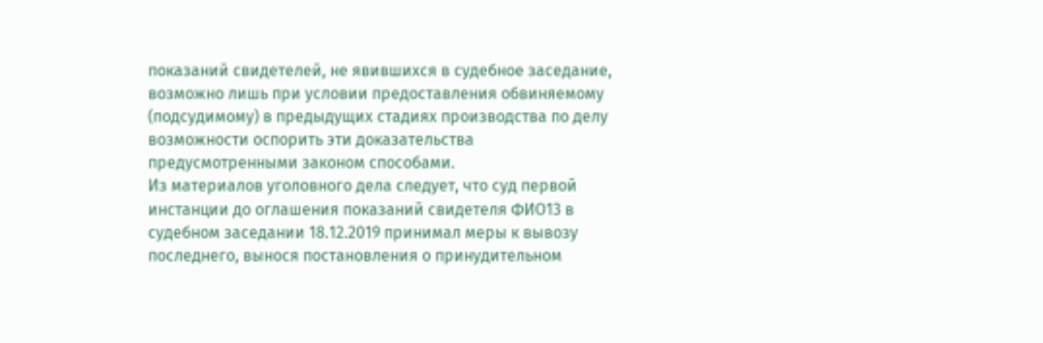показаний свидетелей, не явившихся в судебное заседание, возможно лишь при условии предоставления обвиняемому (подсудимому) в предыдущих стадиях производства по делу возможности оспорить эти доказательства предусмотренными законом способами.
Из материалов уголовного дела следует, что суд первой инстанции до оглашения показаний свидетеля ФИО13 в судебном заседании 18.12.2019 принимал меры к вывозу последнего, вынося постановления о принудительном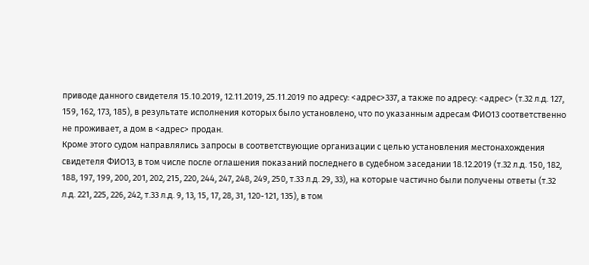приводе данного свидетеля 15.10.2019, 12.11.2019, 25.11.2019 по адресу: <адрес>337, а также по адресу: <адрес> (т.32 л.д. 127, 159, 162, 173, 185), в результате исполнения которых было установлено, что по указанным адресам ФИО13 соответственно не проживает, а дом в <адрес> продан.
Кроме этого судом направлялись запросы в соответствующие организации с целью установления местонахождения свидетеля ФИО13, в том числе после оглашения показаний последнего в судебном заседании 18.12.2019 (т.32 л.д. 150, 182, 188, 197, 199, 200, 201, 202, 215, 220, 244, 247, 248, 249, 250, т.33 л.д. 29, 33), на которые частично были получены ответы (т.32 л.д. 221, 225, 226, 242, т.33 л.д. 9, 13, 15, 17, 28, 31, 120-121, 135), в том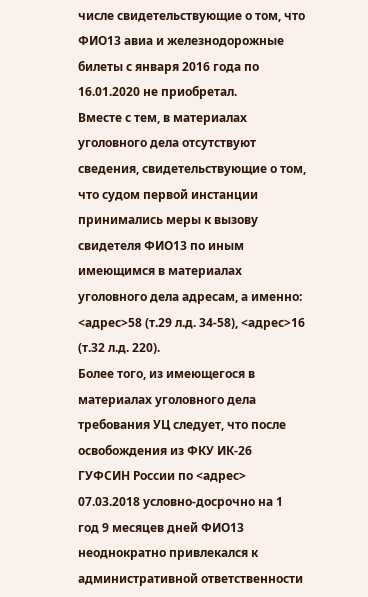числе свидетельствующие о том, что ФИО13 авиа и железнодорожные билеты с января 2016 года по 16.01.2020 не приобретал.
Вместе с тем, в материалах уголовного дела отсутствуют сведения, свидетельствующие о том, что судом первой инстанции принимались меры к вызову свидетеля ФИО13 по иным имеющимся в материалах уголовного дела адресам, а именно: <адрес>58 (т.29 л.д. 34-58), <адрес>16 (т.32 л.д. 220).
Более того, из имеющегося в материалах уголовного дела требования УЦ следует, что после освобождения из ФКУ ИК-26 ГУФСИН России по <адрес> 07.03.2018 условно-досрочно на 1 год 9 месяцев дней ФИО13 неоднократно привлекался к административной ответственности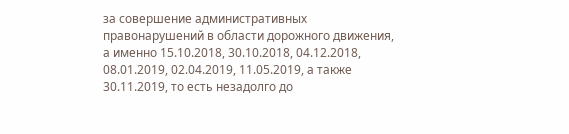за совершение административных правонарушений в области дорожного движения, а именно 15.10.2018, 30.10.2018, 04.12.2018, 08.01.2019, 02.04.2019, 11.05.2019, а также 30.11.2019, то есть незадолго до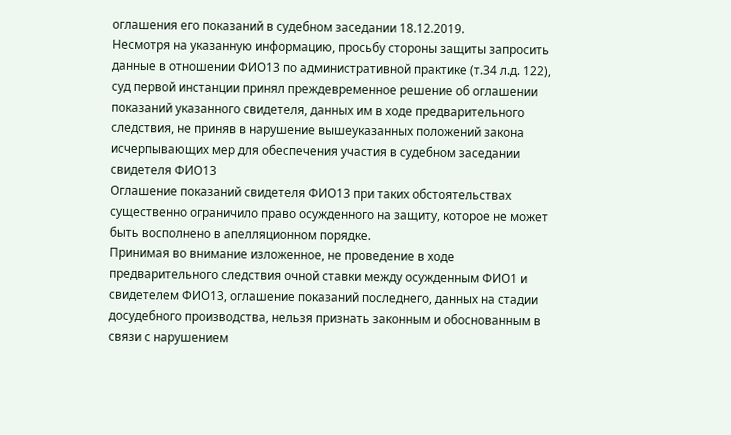оглашения его показаний в судебном заседании 18.12.2019.
Несмотря на указанную информацию, просьбу стороны защиты запросить данные в отношении ФИО13 по административной практике (т.34 л.д. 122), суд первой инстанции принял преждевременное решение об оглашении показаний указанного свидетеля, данных им в ходе предварительного следствия, не приняв в нарушение вышеуказанных положений закона исчерпывающих мер для обеспечения участия в судебном заседании свидетеля ФИО13
Оглашение показаний свидетеля ФИО13 при таких обстоятельствах существенно ограничило право осужденного на защиту, которое не может быть восполнено в апелляционном порядке.
Принимая во внимание изложенное, не проведение в ходе предварительного следствия очной ставки между осужденным ФИО1 и свидетелем ФИО13, оглашение показаний последнего, данных на стадии досудебного производства, нельзя признать законным и обоснованным в связи с нарушением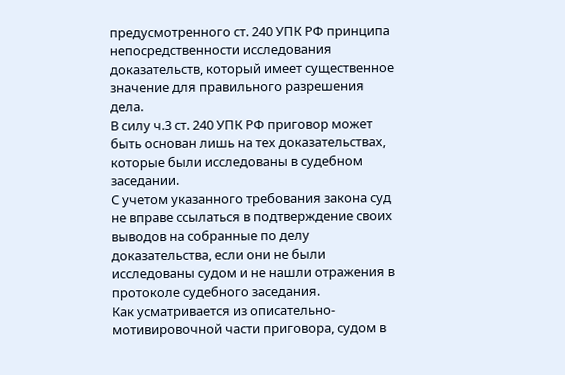предусмотренного ст. 240 УПК РФ принципа непосредственности исследования доказательств, который имеет существенное значение для правильного разрешения дела.
В силу ч.3 ст. 240 УПК РФ приговор может быть основан лишь на тех доказательствах, которые были исследованы в судебном заседании.
С учетом указанного требования закона суд не вправе ссылаться в подтверждение своих выводов на собранные по делу доказательства, если они не были исследованы судом и не нашли отражения в протоколе судебного заседания.
Как усматривается из описательно-мотивировочной части приговора, судом в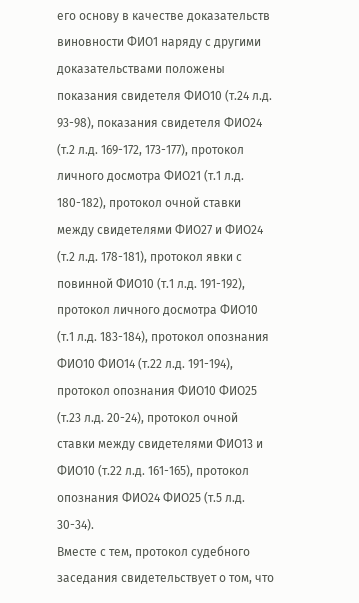его основу в качестве доказательств виновности ФИО1 наряду с другими доказательствами положены показания свидетеля ФИО10 (т.24 л.д. 93-98), показания свидетеля ФИО24 (т.2 л.д. 169-172, 173-177), протокол личного досмотра ФИО21 (т.1 л.д. 180-182), протокол очной ставки между свидетелями ФИО27 и ФИО24 (т.2 л.д. 178-181), протокол явки с повинной ФИО10 (т.1 л.д. 191-192), протокол личного досмотра ФИО10 (т.1 л.д. 183-184), протокол опознания ФИО10 ФИО14 (т.22 л.д. 191-194), протокол опознания ФИО10 ФИО25 (т.23 л.д. 20-24), протокол очной ставки между свидетелями ФИО13 и ФИО10 (т.22 л.д. 161-165), протокол опознания ФИО24 ФИО25 (т.5 л.д. 30-34).
Вместе с тем, протокол судебного заседания свидетельствует о том, что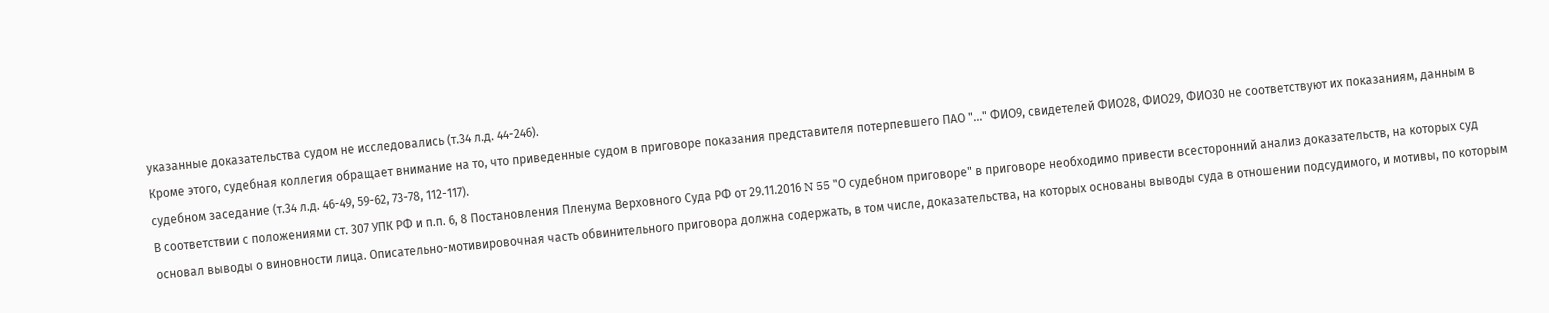указанные доказательства судом не исследовались (т.34 л.д. 44-246).
Кроме этого, судебная коллегия обращает внимание на то, что приведенные судом в приговоре показания представителя потерпевшего ПАО "..." ФИО9, свидетелей ФИО28, ФИО29, ФИО30 не соответствуют их показаниям, данным в судебном заседание (т.34 л.д. 46-49, 59-62, 73-78, 112-117).
В соответствии с положениями ст. 307 УПК РФ и п.п. 6, 8 Постановления Пленума Верховного Суда РФ от 29.11.2016 N 55 "О судебном приговоре" в приговоре необходимо привести всесторонний анализ доказательств, на которых суд основал выводы о виновности лица. Описательно-мотивировочная часть обвинительного приговора должна содержать, в том числе, доказательства, на которых основаны выводы суда в отношении подсудимого, и мотивы, по которым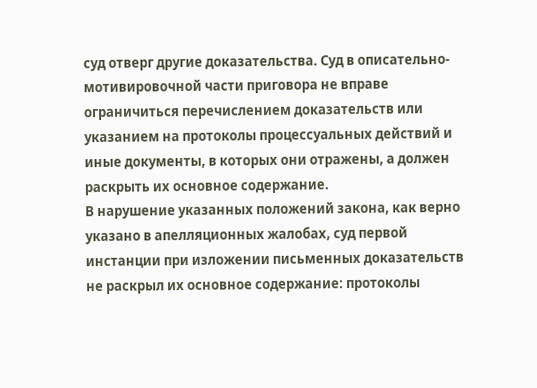суд отверг другие доказательства. Суд в описательно-мотивировочной части приговора не вправе ограничиться перечислением доказательств или указанием на протоколы процессуальных действий и иные документы, в которых они отражены, а должен раскрыть их основное содержание.
В нарушение указанных положений закона, как верно указано в апелляционных жалобах, суд первой инстанции при изложении письменных доказательств не раскрыл их основное содержание: протоколы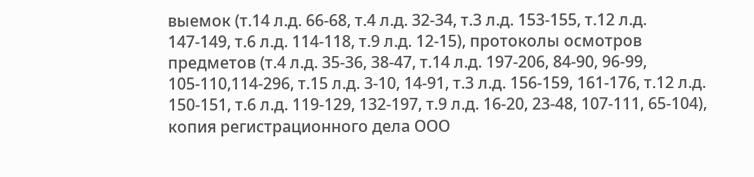выемок (т.14 л.д. 66-68, т.4 л.д. 32-34, т.3 л.д. 153-155, т.12 л.д. 147-149, т.6 л.д. 114-118, т.9 л.д. 12-15), протоколы осмотров предметов (т.4 л.д. 35-36, 38-47, т.14 л.д. 197-206, 84-90, 96-99, 105-110,114-296, т.15 л.д. 3-10, 14-91, т.3 л.д. 156-159, 161-176, т.12 л.д. 150-151, т.6 л.д. 119-129, 132-197, т.9 л.д. 16-20, 23-48, 107-111, 65-104), копия регистрационного дела ООО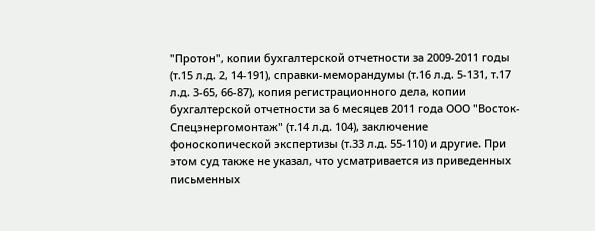"Протон", копии бухгалтерской отчетности за 2009-2011 годы (т.15 л.д. 2, 14-191), справки-меморандумы (т.16 л.д. 5-131, т.17 л.д. 3-65, 66-87), копия регистрационного дела, копии бухгалтерской отчетности за 6 месяцев 2011 года ООО "Восток-Спецэнергомонтаж" (т.14 л.д. 104), заключение фоноскопической экспертизы (т.33 л.д. 55-110) и другие. При этом суд также не указал, что усматривается из приведенных письменных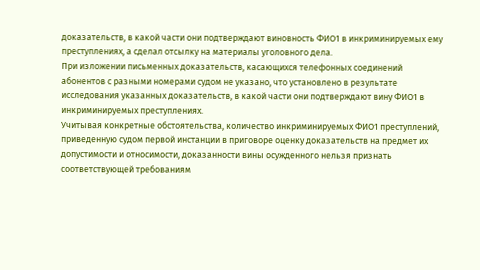доказательств, в какой части они подтверждают виновность ФИО1 в инкриминируемых ему преступлениях, а сделал отсылку на материалы уголовного дела.
При изложении письменных доказательств, касающихся телефонных соединений абонентов с разными номерами судом не указано, что установлено в результате исследования указанных доказательств, в какой части они подтверждают вину ФИО1 в инкриминируемых преступлениях.
Учитывая конкретные обстоятельства, количество инкриминируемых ФИО1 преступлений, приведенную судом первой инстанции в приговоре оценку доказательств на предмет их допустимости и относимости, доказанности вины осужденного нельзя признать соответствующей требованиям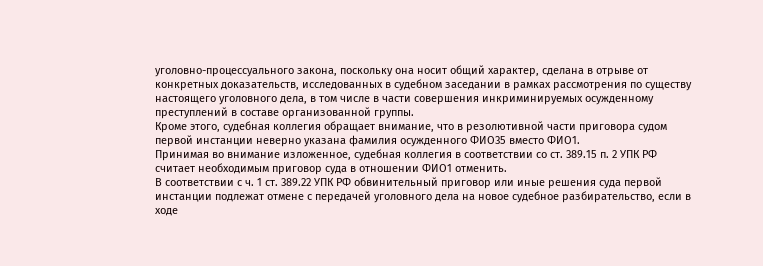уголовно-процессуального закона, поскольку она носит общий характер, сделана в отрыве от конкретных доказательств, исследованных в судебном заседании в рамках рассмотрения по существу настоящего уголовного дела, в том числе в части совершения инкриминируемых осужденному преступлений в составе организованной группы.
Кроме этого, судебная коллегия обращает внимание, что в резолютивной части приговора судом первой инстанции неверно указана фамилия осужденного ФИО35 вместо ФИО1.
Принимая во внимание изложенное, судебная коллегия в соответствии со ст. 389.15 п. 2 УПК РФ считает необходимым приговор суда в отношении ФИО1 отменить.
В соответствии с ч. 1 ст. 389.22 УПК РФ обвинительный приговор или иные решения суда первой инстанции подлежат отмене с передачей уголовного дела на новое судебное разбирательство, если в ходе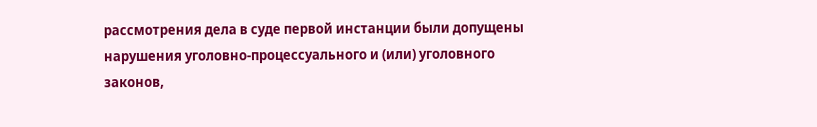рассмотрения дела в суде первой инстанции были допущены нарушения уголовно-процессуального и (или) уголовного законов,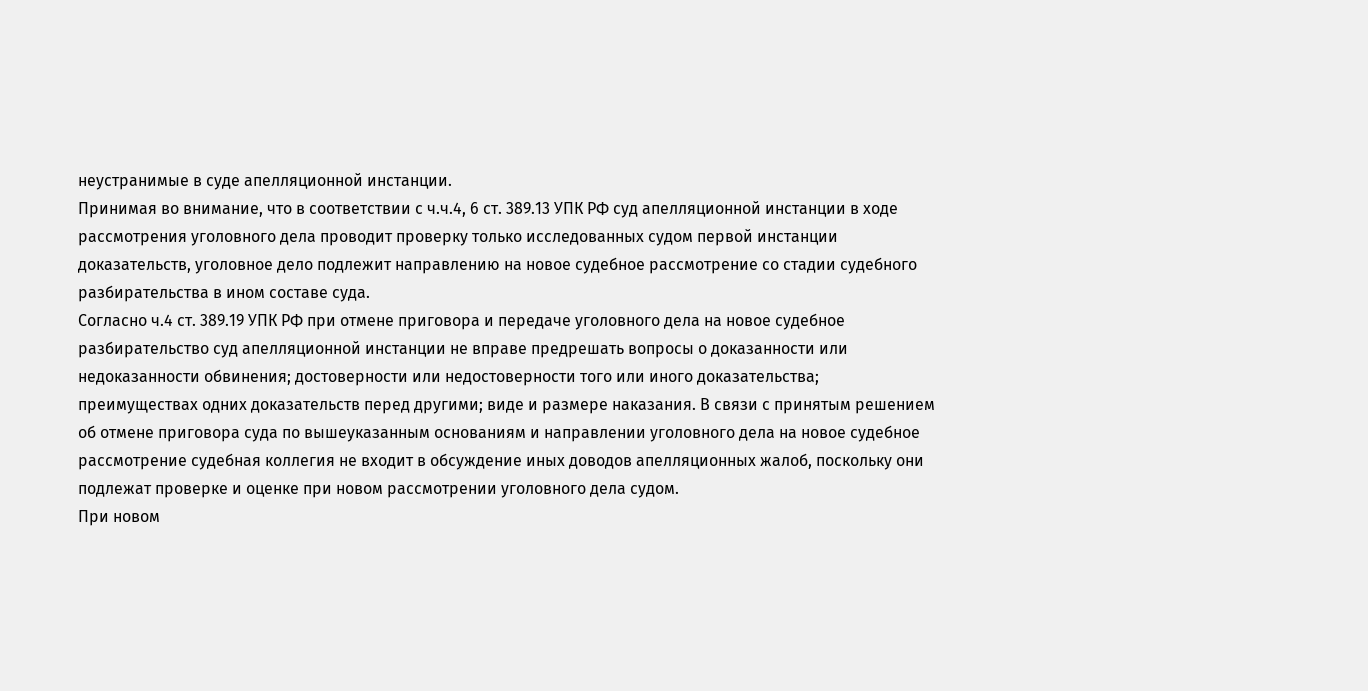неустранимые в суде апелляционной инстанции.
Принимая во внимание, что в соответствии с ч.ч.4, 6 ст. 389.13 УПК РФ суд апелляционной инстанции в ходе рассмотрения уголовного дела проводит проверку только исследованных судом первой инстанции доказательств, уголовное дело подлежит направлению на новое судебное рассмотрение со стадии судебного разбирательства в ином составе суда.
Согласно ч.4 ст. 389.19 УПК РФ при отмене приговора и передаче уголовного дела на новое судебное разбирательство суд апелляционной инстанции не вправе предрешать вопросы о доказанности или недоказанности обвинения; достоверности или недостоверности того или иного доказательства; преимуществах одних доказательств перед другими; виде и размере наказания. В связи с принятым решением об отмене приговора суда по вышеуказанным основаниям и направлении уголовного дела на новое судебное рассмотрение судебная коллегия не входит в обсуждение иных доводов апелляционных жалоб, поскольку они подлежат проверке и оценке при новом рассмотрении уголовного дела судом.
При новом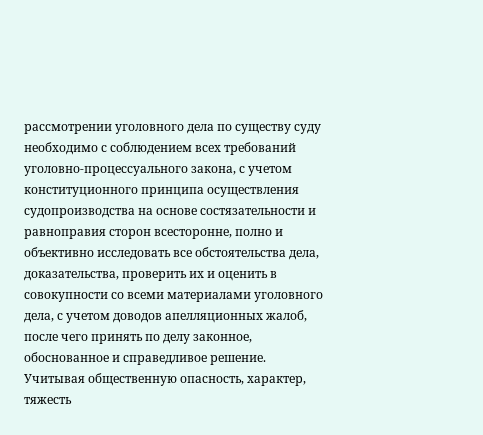рассмотрении уголовного дела по существу суду необходимо с соблюдением всех требований уголовно-процессуального закона, с учетом конституционного принципа осуществления судопроизводства на основе состязательности и равноправия сторон всесторонне, полно и объективно исследовать все обстоятельства дела, доказательства, проверить их и оценить в совокупности со всеми материалами уголовного дела, с учетом доводов апелляционных жалоб, после чего принять по делу законное, обоснованное и справедливое решение.
Учитывая общественную опасность, характер, тяжесть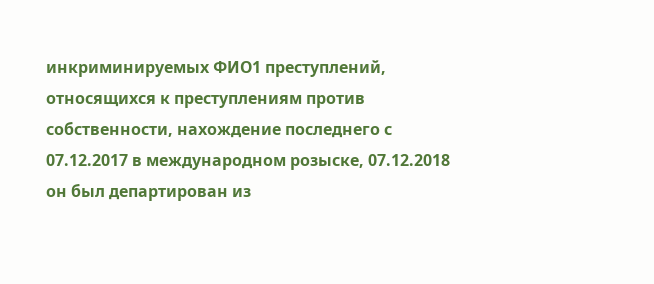инкриминируемых ФИО1 преступлений, относящихся к преступлениям против собственности, нахождение последнего с 07.12.2017 в международном розыске, 07.12.2018 он был департирован из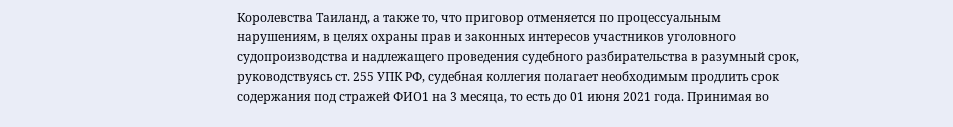Королевства Таиланд, а также то, что приговор отменяется по процессуальным нарушениям, в целях охраны прав и законных интересов участников уголовного судопроизводства и надлежащего проведения судебного разбирательства в разумный срок, руководствуясь ст. 255 УПК РФ, судебная коллегия полагает необходимым продлить срок содержания под стражей ФИО1 на 3 месяца, то есть до 01 июня 2021 года. Принимая во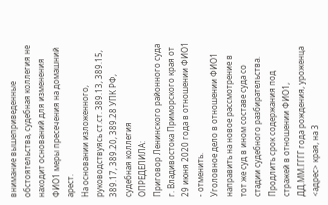внимание вышеприведенные обстоятельства, судебная коллегия не находит оснований для изменения ФИО1 меры пресечения на домашний арест.
На основании изложенного, руководствуясь ст.ст. 389.13, 389.15, 389.17, 389.20, 389.28 УПК РФ, судебная коллегия
ОПРЕДЕЛИЛА:
Приговор Ленинского районного суда г. Владивостока Приморского края от 29 июня 2020 года в отношении ФИО1 - отменить.
Уголовное дело в отношении ФИО1 направить на новое рассмотрение в тот же суд в ином составе суда со стадии судебного разбирательства.
Продлить срок содержания под стражей в отношении ФИО1, ДД.ММ.ГГГГ года рождения, уроженца <адрес> края, на 3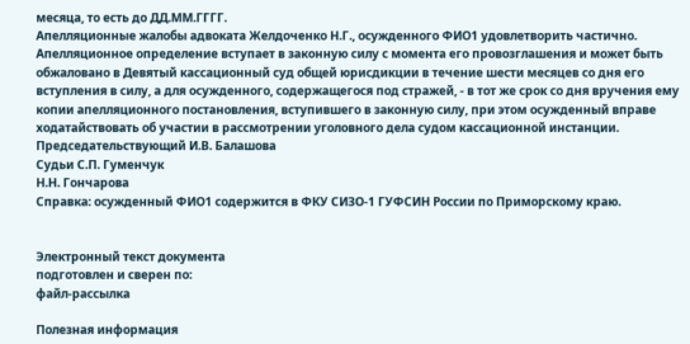месяца, то есть до ДД.ММ.ГГГГ.
Апелляционные жалобы адвоката Желдоченко Н.Г., осужденного ФИО1 удовлетворить частично.
Апелляционное определение вступает в законную силу с момента его провозглашения и может быть обжаловано в Девятый кассационный суд общей юрисдикции в течение шести месяцев со дня его вступления в силу, а для осужденного, содержащегося под стражей, - в тот же срок со дня вручения ему копии апелляционного постановления, вступившего в законную силу, при этом осужденный вправе ходатайствовать об участии в рассмотрении уголовного дела судом кассационной инстанции.
Председательствующий И.В. Балашова
Судьи С.П. Гуменчук
Н.Н. Гончарова
Справка: осужденный ФИО1 содержится в ФКУ СИЗО-1 ГУФСИН России по Приморскому краю.


Электронный текст документа
подготовлен и сверен по:
файл-рассылка

Полезная информация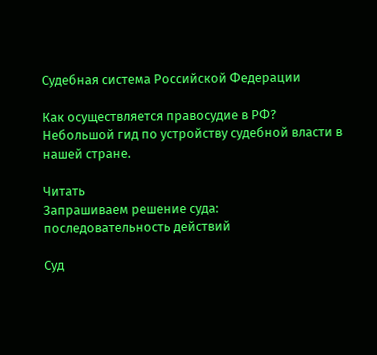Судебная система Российской Федерации

Как осуществляется правосудие в РФ? Небольшой гид по устройству судебной власти в нашей стране.

Читать
Запрашиваем решение суда: последовательность действий

Суд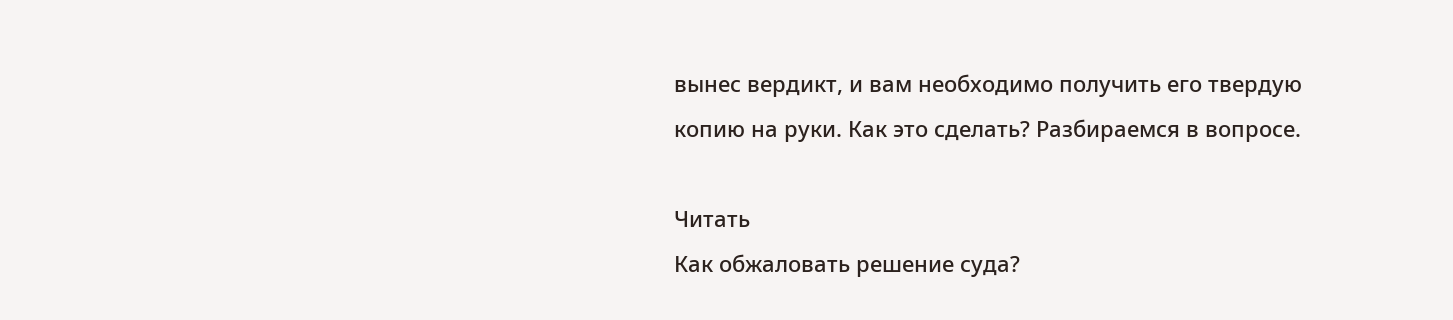вынес вердикт, и вам необходимо получить его твердую копию на руки. Как это сделать? Разбираемся в вопросе.

Читать
Как обжаловать решение суда?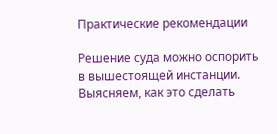Практические рекомендации

Решение суда можно оспорить в вышестоящей инстанции. Выясняем, как это сделать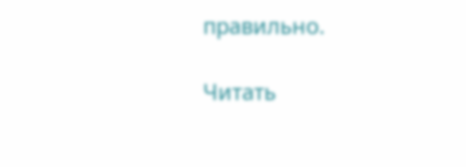правильно.

Читать